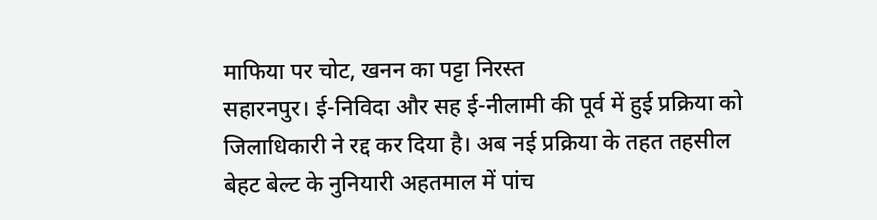माफिया पर चोट, खनन का पट्टा निरस्त
सहारनपुर। ई-निविदा और सह ई-नीलामी की पूर्व में हुई प्रक्रिया को जिलाधिकारी ने रद्द कर दिया है। अब नई प्रक्रिया के तहत तहसील बेहट बेल्ट के नुनियारी अहतमाल में पांच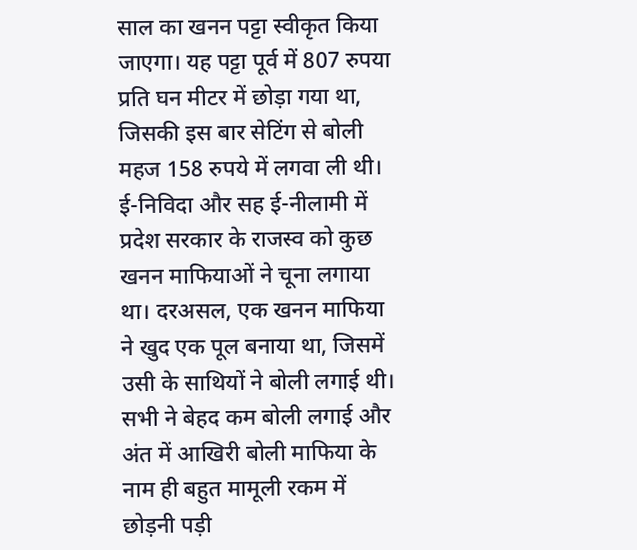साल का खनन पट्टा स्वीकृत किया जाएगा। यह पट्टा पूर्व में 807 रुपया प्रति घन मीटर में छोड़ा गया था, जिसकी इस बार सेटिंग से बोली महज 158 रुपये में लगवा ली थी।
ई-निविदा और सह ई-नीलामी में प्रदेश सरकार के राजस्व को कुछ खनन माफियाओं ने चूना लगाया था। दरअसल, एक खनन माफिया ने खुद एक पूल बनाया था, जिसमें उसी के साथियों ने बोली लगाई थी। सभी ने बेहद कम बोली लगाई और अंत में आखिरी बोली माफिया के नाम ही बहुत मामूली रकम में छोड़नी पड़ी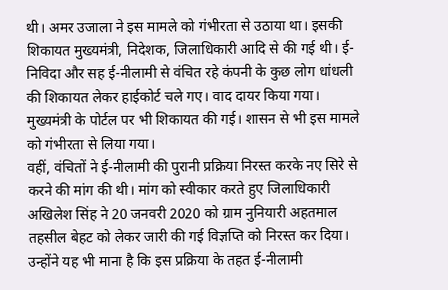थी। अमर उजाला ने इस मामले को गंभीरता से उठाया था। इसकी शिकायत मुख्यमंत्री, निदेशक, जिलाधिकारी आदि से की गई थी। ई-निविदा और सह ई-नीलामी से वंचित रहे कंपनी के कुछ लोग धांधली की शिकायत लेकर हाईकोर्ट चले गए। वाद दायर किया गया। मुख्यमंत्री के पोर्टल पर भी शिकायत की गई। शासन से भी इस मामले को गंभीरता से लिया गया।
वहीं, वंचितों ने ई-नीलामी की पुरानी प्रक्रिया निरस्त करके नए सिरे से करने की मांग की थी। मांग को स्वीकार करते हुए जिलाधिकारी अखिलेश सिंह ने 20 जनवरी 2020 को ग्राम नुनियारी अहतमाल तहसील बेहट को लेकर जारी की गई विज्ञप्ति को निरस्त कर दिया। उन्होंने यह भी माना है कि इस प्रक्रिया के तहत ई-नीलामी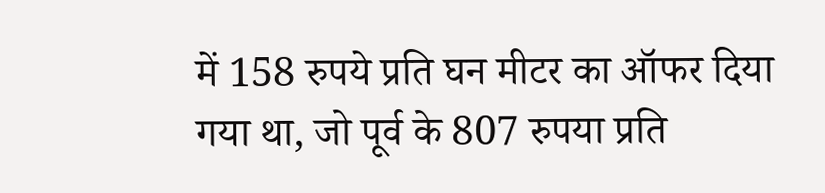में 158 रुपये प्रति घन मीटर का ऑफर दिया गया था, जो पूर्व के 807 रुपया प्रति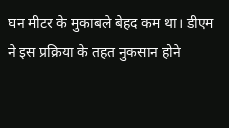घन मीटर के मुकाबले बेहद कम था। डीएम ने इस प्रक्रिया के तहत नुकसान होने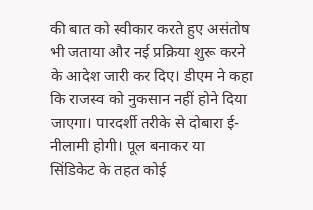की बात को स्वीकार करते हुए असंतोष भी जताया और नई प्रक्रिया शुरू करने के आदेश जारी कर दिए। डीएम ने कहा कि राजस्व को नुकसान नहीं होने दिया जाएगा। पारदर्शी तरीके से दोबारा ई-नीलामी होगी। पूल बनाकर या सिंडिकेट के तहत कोई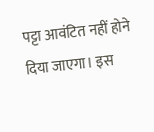पट्टा आवंटित नहीं होने दिया जाएगा। इस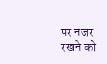पर नजर रखने को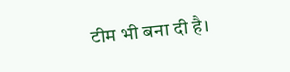टीम भी बना दी है।